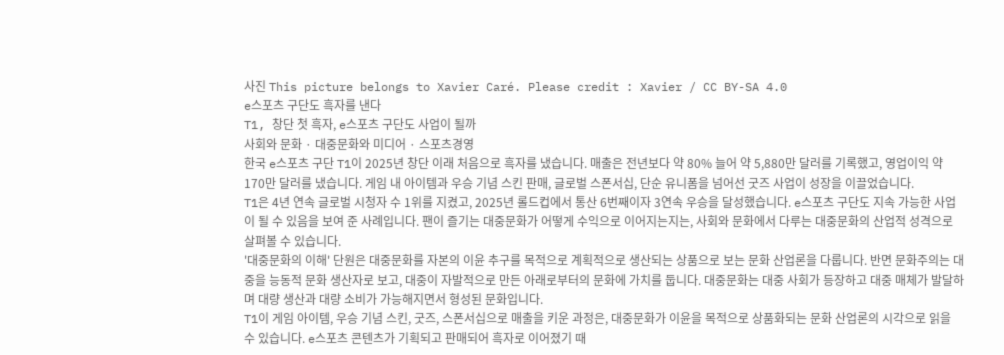사진 This picture belongs to Xavier Caré. Please credit : Xavier / CC BY-SA 4.0
e스포츠 구단도 흑자를 낸다
T1, 창단 첫 흑자, e스포츠 구단도 사업이 될까
사회와 문화 · 대중문화와 미디어 · 스포츠경영
한국 e스포츠 구단 T1이 2025년 창단 이래 처음으로 흑자를 냈습니다. 매출은 전년보다 약 80% 늘어 약 5,880만 달러를 기록했고, 영업이익 약 170만 달러를 냈습니다. 게임 내 아이템과 우승 기념 스킨 판매, 글로벌 스폰서십, 단순 유니폼을 넘어선 굿즈 사업이 성장을 이끌었습니다.
T1은 4년 연속 글로벌 시청자 수 1위를 지켰고, 2025년 롤드컵에서 통산 6번째이자 3연속 우승을 달성했습니다. e스포츠 구단도 지속 가능한 사업이 될 수 있음을 보여 준 사례입니다. 팬이 즐기는 대중문화가 어떻게 수익으로 이어지는지는, 사회와 문화에서 다루는 대중문화의 산업적 성격으로 살펴볼 수 있습니다.
'대중문화의 이해' 단원은 대중문화를 자본의 이윤 추구를 목적으로 계획적으로 생산되는 상품으로 보는 문화 산업론을 다룹니다. 반면 문화주의는 대중을 능동적 문화 생산자로 보고, 대중이 자발적으로 만든 아래로부터의 문화에 가치를 둡니다. 대중문화는 대중 사회가 등장하고 대중 매체가 발달하며 대량 생산과 대량 소비가 가능해지면서 형성된 문화입니다.
T1이 게임 아이템, 우승 기념 스킨, 굿즈, 스폰서십으로 매출을 키운 과정은, 대중문화가 이윤을 목적으로 상품화되는 문화 산업론의 시각으로 읽을 수 있습니다. e스포츠 콘텐츠가 기획되고 판매되어 흑자로 이어졌기 때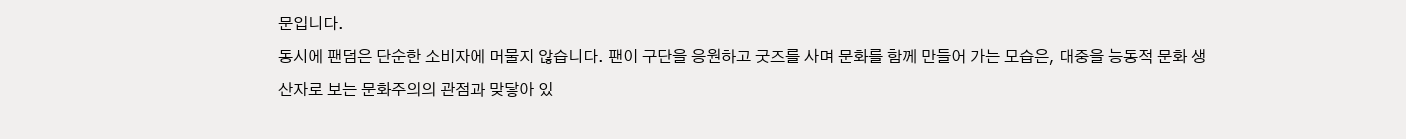문입니다.
동시에 팬덤은 단순한 소비자에 머물지 않습니다. 팬이 구단을 응원하고 굿즈를 사며 문화를 함께 만들어 가는 모습은, 대중을 능동적 문화 생산자로 보는 문화주의의 관점과 맞닿아 있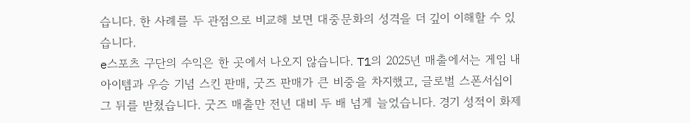습니다. 한 사례를 두 관점으로 비교해 보면 대중문화의 성격을 더 깊이 이해할 수 있습니다.
e스포츠 구단의 수익은 한 곳에서 나오지 않습니다. T1의 2025년 매출에서는 게임 내 아이템과 우승 기념 스킨 판매, 굿즈 판매가 큰 비중을 차지했고, 글로벌 스폰서십이 그 뒤를 받쳤습니다. 굿즈 매출만 전년 대비 두 배 넘게 늘었습니다. 경기 성적이 화제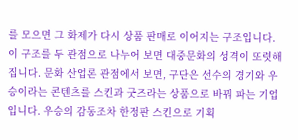를 모으면 그 화제가 다시 상품 판매로 이어지는 구조입니다.
이 구조를 두 관점으로 나누어 보면 대중문화의 성격이 또렷해집니다. 문화 산업론 관점에서 보면, 구단은 선수의 경기와 우승이라는 콘텐츠를 스킨과 굿즈라는 상품으로 바꿔 파는 기업입니다. 우승의 감동조차 한정판 스킨으로 기획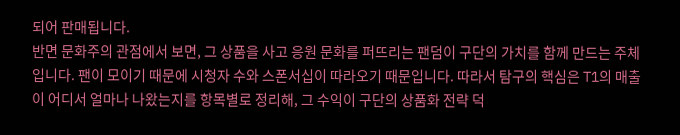되어 판매됩니다.
반면 문화주의 관점에서 보면, 그 상품을 사고 응원 문화를 퍼뜨리는 팬덤이 구단의 가치를 함께 만드는 주체입니다. 팬이 모이기 때문에 시청자 수와 스폰서십이 따라오기 때문입니다. 따라서 탐구의 핵심은 T1의 매출이 어디서 얼마나 나왔는지를 항목별로 정리해, 그 수익이 구단의 상품화 전략 덕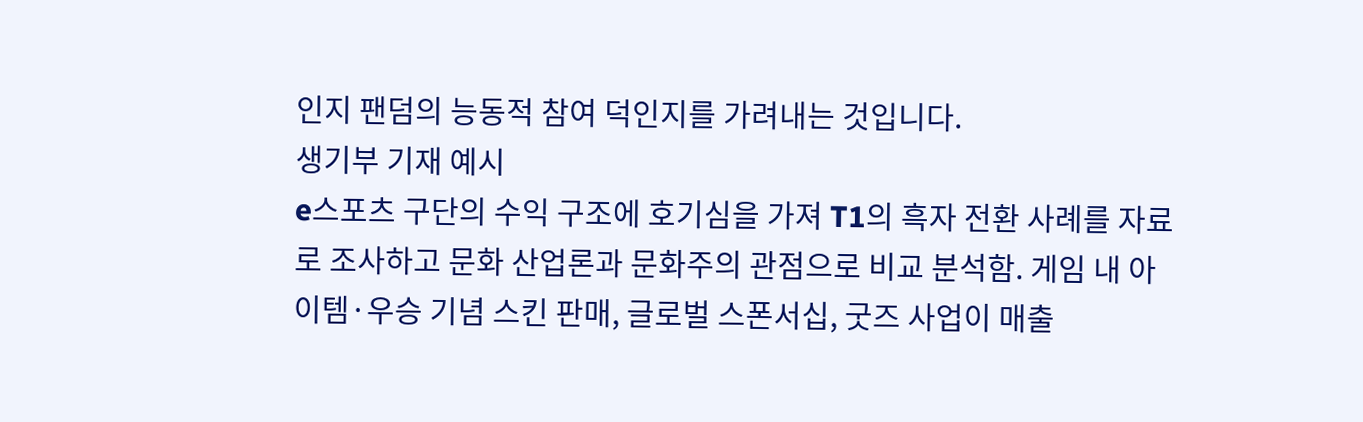인지 팬덤의 능동적 참여 덕인지를 가려내는 것입니다.
생기부 기재 예시
e스포츠 구단의 수익 구조에 호기심을 가져 T1의 흑자 전환 사례를 자료로 조사하고 문화 산업론과 문화주의 관점으로 비교 분석함. 게임 내 아이템·우승 기념 스킨 판매, 글로벌 스폰서십, 굿즈 사업이 매출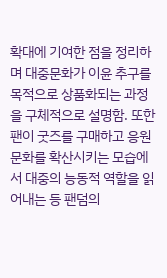확대에 기여한 점을 정리하며 대중문화가 이윤 추구를 목적으로 상품화되는 과정을 구체적으로 설명함. 또한 팬이 굿즈를 구매하고 응원 문화를 확산시키는 모습에서 대중의 능동적 역할을 읽어내는 등 팬덤의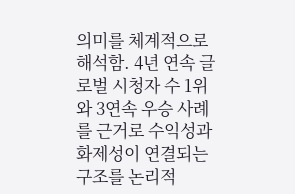의미를 체계적으로 해석함. 4년 연속 글로벌 시청자 수 1위와 3연속 우승 사례를 근거로 수익성과 화제성이 연결되는 구조를 논리적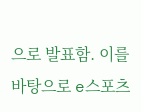으로 발표함. 이를 바탕으로 e스포츠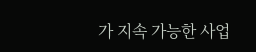가 지속 가능한 사업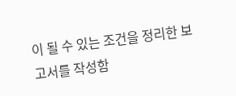이 될 수 있는 조건을 정리한 보고서를 작성함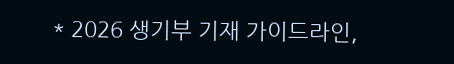* 2026 생기부 기재 가이드라인,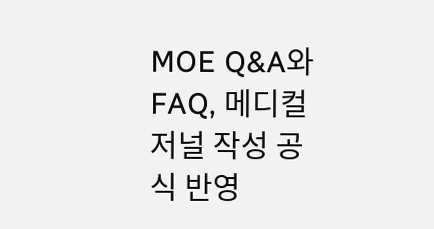MOE Q&A와 FAQ, 메디컬저널 작성 공식 반영